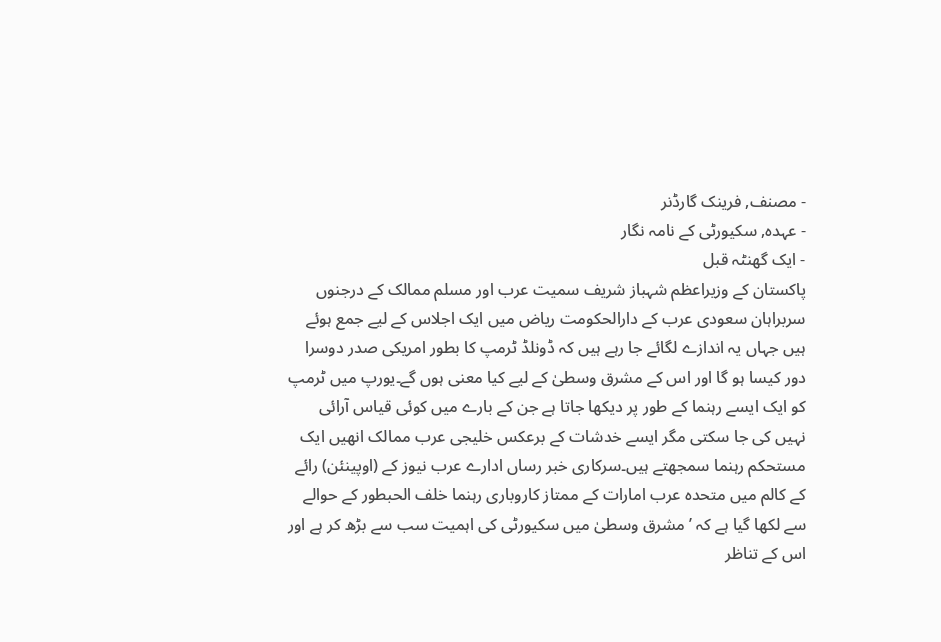- مصنف, فرینک گارڈنر
- عہدہ, سکیورٹی کے نامہ نگار
- ایک گھنٹہ قبل
پاکستان کے وزیراعظم شہباز شریف سمیت عرب اور مسلم ممالک کے درجنوں سربراہان سعودی عرب کے دارالحکومت ریاض میں ایک اجلاس کے لیے جمع ہوئے ہیں جہاں یہ اندازے لگائے جا رہے ہیں کہ ڈونلڈ ٹرمپ کا بطور امریکی صدر دوسرا دور کیسا ہو گا اور اس کے مشرق وسطیٰ کے لیے کیا معنی ہوں گے۔یورپ میں ٹرمپ کو ایک ایسے رہنما کے طور پر دیکھا جاتا ہے جن کے بارے میں کوئی قیاس آرائی نہیں کی جا سکتی مگر ایسے خدشات کے برعکس خلیجی عرب ممالک انھیں ایک مستحکم رہنما سمجھتے ہیں۔سرکاری خبر رساں ادارے عرب نیوز کے (اوپینئن) رائے کے کالم میں متحدہ عرب امارات کے ممتاز کاروباری رہنما خلف الحبطور کے حوالے سے لکھا گیا ہے کہ ’مشرق وسطیٰ میں سکیورٹی کی اہمیت سب سے بڑھ کر ہے اور اس کے تناظر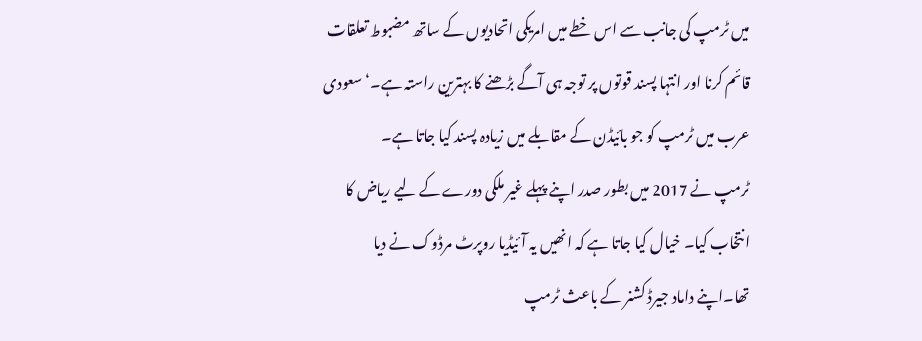میں ٹرمپ کی جانب سے اس خطے میں امریکی اتحادیوں کے ساتھ مضبوط تعلقات قائم کرنا اور انتہا پسند قوتوں پر توجہ ہی آگے بڑھنے کا بہترین راستہ ہے۔‘سعودی عرب میں ٹرمپ کو جو بائیڈن کے مقابلے میں زیادہ پسند کیا جاتا ہے۔
ٹرمپ نے 2017 میں بطور صدر اپنے پہلے غیر ملکی دورے کے لیے ریاض کا انتخاب کیا۔ خیال کیا جاتا ہے کہ انھیں یہ آئیڈیا روپرٹ مرڈوک نے دیا تھا۔اپنے داماد جیرڈ کشنر کے باعث ٹرمپ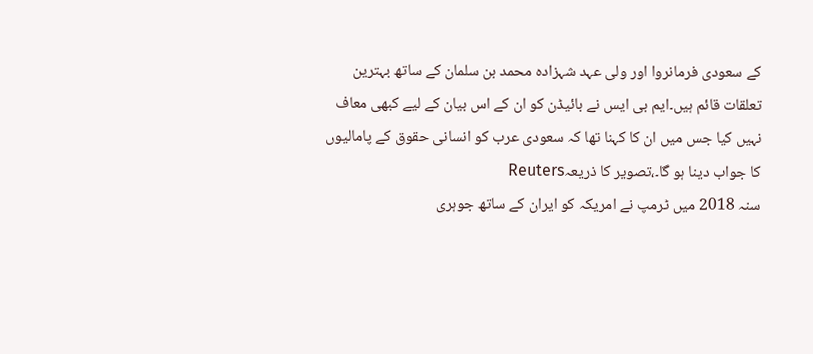کے سعودی فرمانروا اور ولی عہد شہزادہ محمد بن سلمان کے ساتھ بہترین تعلقات قائم ہیں۔ایم بی ایس نے بائیڈن کو ان کے اس بیان کے لیے کبھی معاف نہیں کیا جس میں ان کا کہنا تھا کہ سعودی عرب کو انسانی حقوق کے پامالیوں کا جواب دینا ہو گا۔،تصویر کا ذریعہReuters
سنہ 2018 میں ٹرمپ نے امریکہ کو ایران کے ساتھ جوہری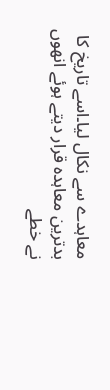معاہدے سے نکال لیا۔اسے تاریخ کا بدترین معاہدہ قرار دیتے ہوئے انھوں نے خطے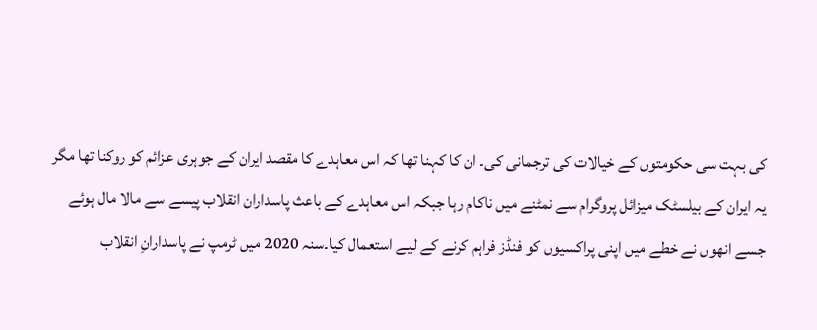کی بہت سی حکومتوں کے خیالات کی ترجمانی کی۔ ان کا کہنا تھا کہ اس معاہدے کا مقصد ایران کے جوہری عزائم کو روکنا تھا مگر یہ ایران کے بیلسٹک میزائل پروگرام سے نمٹنے میں ناکام رہا جبکہ اس معاہدے کے باعث پاسداران انقلاب پیسے سے مالا مال ہوئے جسے انھوں نے خطے میں اپنی پراکسیوں کو فنڈز فراہم کرنے کے لیے استعمال کیا۔سنہ 2020 میں ٹرمپ نے پاسدارانِ انقلاب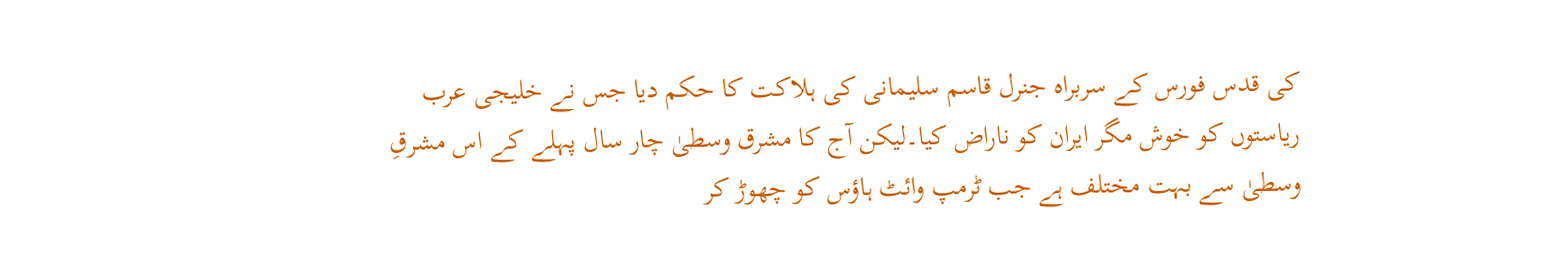کی قدس فورس کے سربراہ جنرل قاسم سلیمانی کی ہلاکت کا حکم دیا جس نے خلیجی عرب ریاستوں کو خوش مگر ایران کو ناراض کیا۔لیکن آج کا مشرق وسطیٰ چار سال پہلے کے اس مشرقِ وسطیٰ سے بہت مختلف ہے جب ٹرمپ وائٹ ہاؤس کو چھوڑ کر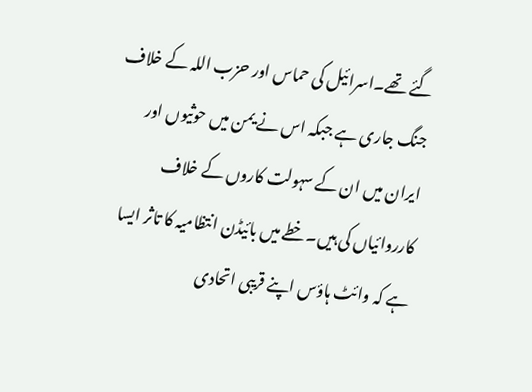گئے تھے۔اسرائیل کی حماس اور حزب اللہ کے خلاف جنگ جاری ہے جبکہ اس نے یمن میں حوثیوں اور ایران میں ان کے سہولت کاروں کے خلاف کارروائیاں کی ہیں۔خطے میں بائیڈن انتظامیہ کا تاثر ایسا ہے کہ وائٹ ہاؤس اپنے قریبی اتحادی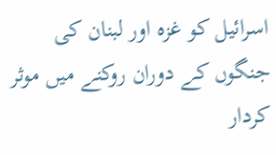اسرائیل کو غزہ اور لبنان کی جنگوں کے دوران روکنے میں موثر کردار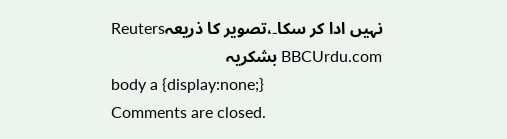نہیں ادا کر سکا۔،تصویر کا ذریعہReuters
BBCUrdu.com بشکریہ
body a {display:none;}
Comments are closed.